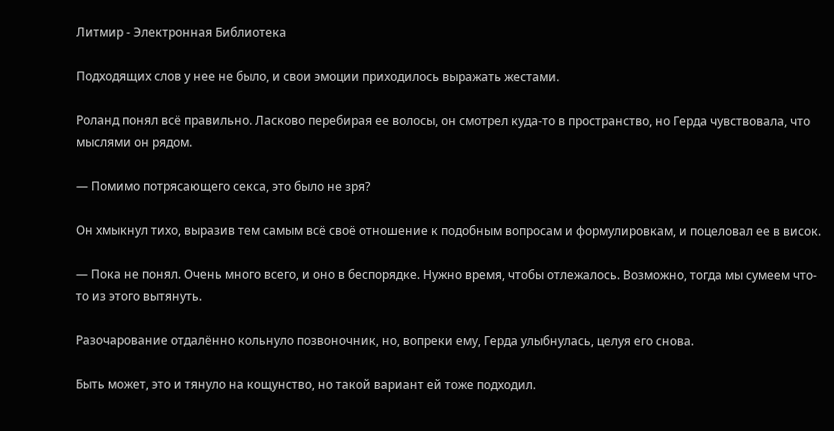Литмир - Электронная Библиотека

Подходящих слов у нее не было, и свои эмоции приходилось выражать жестами.

Роланд понял всё правильно. Ласково перебирая ее волосы, он смотрел куда-то в пространство, но Герда чувствовала, что мыслями он рядом.

— Помимо потрясающего секса, это было не зря?

Он хмыкнул тихо, выразив тем самым всё своё отношение к подобным вопросам и формулировкам, и поцеловал ее в висок.

— Пока не понял. Очень много всего, и оно в беспорядке. Нужно время, чтобы отлежалось. Возможно, тогда мы сумеем что-то из этого вытянуть.

Разочарование отдалённо кольнуло позвоночник, но, вопреки ему, Герда улыбнулась, целуя его снова.

Быть может, это и тянуло на кощунство, но такой вариант ей тоже подходил.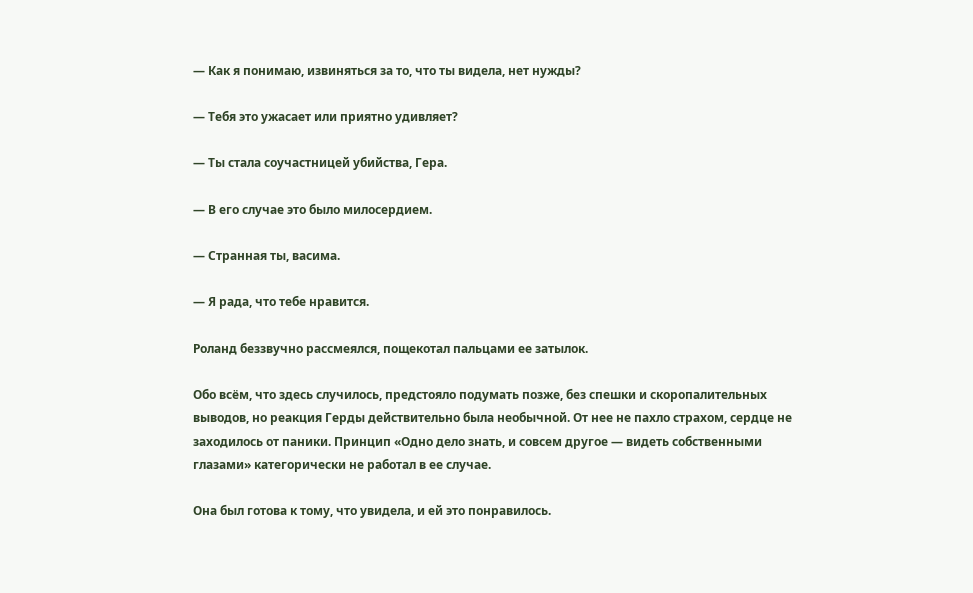— Как я понимаю, извиняться за то, что ты видела, нет нужды?

— Тебя это ужасает или приятно удивляет?

— Ты стала соучастницей убийства, Гера.

— В его случае это было милосердием.

— Странная ты, васима.

— Я рада, что тебе нравится.

Роланд беззвучно рассмеялся, пощекотал пальцами ее затылок.

Обо всём, что здесь случилось, предстояло подумать позже, без спешки и скоропалительных выводов, но реакция Герды действительно была необычной. От нее не пахло страхом, сердце не заходилось от паники. Принцип «Одно дело знать, и совсем другое — видеть собственными глазами» категорически не работал в ее случае.

Она был готова к тому, что увидела, и ей это понравилось.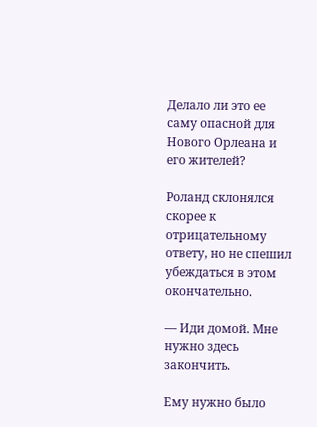Делало ли это ее саму опасной для Нового Орлеана и его жителей?

Роланд склонялся скорее к отрицательному ответу, но не спешил убеждаться в этом окончательно.

— Иди домой. Мне нужно здесь закончить.

Ему нужно было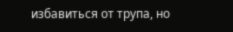избавиться от трупа, но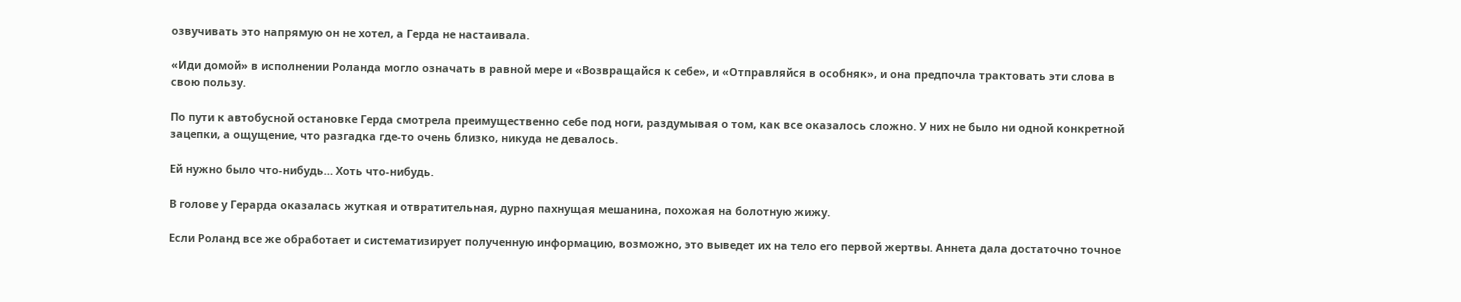озвучивать это напрямую он не хотел, а Герда не настаивала.

«Иди домой» в исполнении Роланда могло означать в равной мере и «Возвращайся к себе», и «Отправляйся в особняк», и она предпочла трактовать эти слова в свою пользу.

По пути к автобусной остановке Герда смотрела преимущественно себе под ноги, раздумывая о том, как все оказалось сложно. У них не было ни одной конкретной зацепки, а ощущение, что разгадка где-то очень близко, никуда не девалось.

Ей нужно было что-нибудь… Хоть что-нибудь.

В голове у Герарда оказалась жуткая и отвратительная, дурно пахнущая мешанина, похожая на болотную жижу.

Если Роланд все же обработает и систематизирует полученную информацию, возможно, это выведет их на тело его первой жертвы. Аннета дала достаточно точное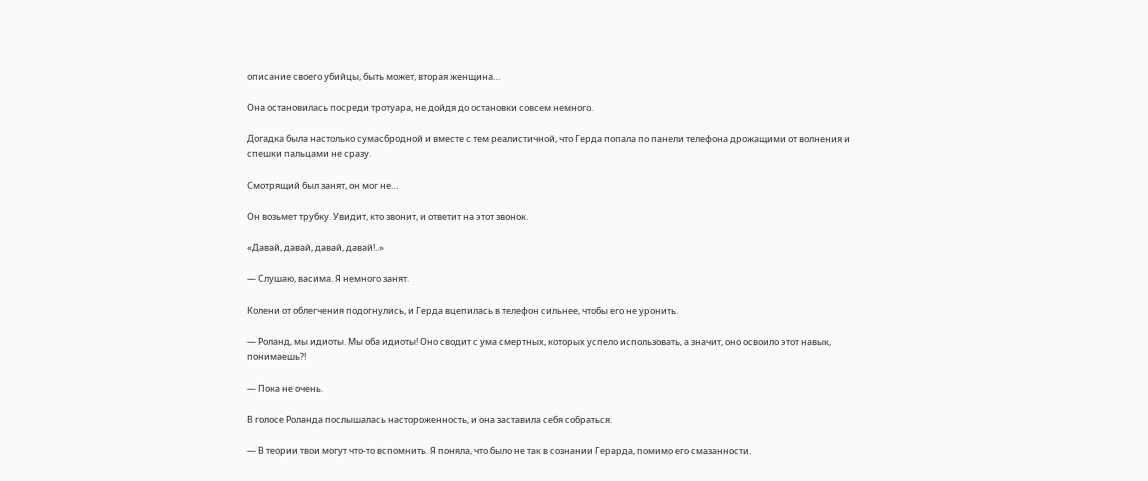описание своего убийцы, быть может, вторая женщина…

Она остановилась посреди тротуара, не дойдя до остановки совсем немного.

Догадка была настолько сумасбродной и вместе с тем реалистичной, что Герда попала по панели телефона дрожащими от волнения и спешки пальцами не сразу.

Смотрящий был занят, он мог не…

Он возьмет трубку. Увидит, кто звонит, и ответит на этот звонок.

«Давай, давай, давай, давай!..»

— Слушаю, васима. Я немного занят.

Колени от облегчения подогнулись, и Герда вцепилась в телефон сильнее, чтобы его не уронить.

— Роланд, мы идиоты. Мы оба идиоты! Оно сводит с ума смертных, которых успело использовать, а значит, оно освоило этот навык, понимаешь?!

— Пока не очень.

В голосе Роланда послышалась настороженность, и она заставила себя собраться.

— В теории твои могут что-то вспомнить. Я поняла, что было не так в сознании Герарда, помимо его смазанности.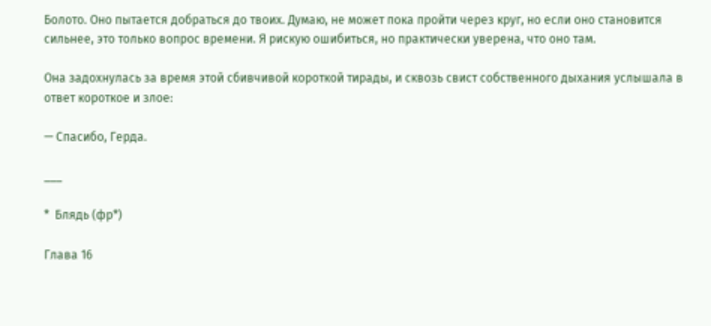Болото. Оно пытается добраться до твоих. Думаю, не может пока пройти через круг, но если оно становится сильнее, это только вопрос времени. Я рискую ошибиться, но практически уверена, что оно там.

Она задохнулась за время этой сбивчивой короткой тирады, и сквозь свист собственного дыхания услышала в ответ короткое и злое:

— Спасибо, Герда.

___

*  Блядь (фр*)

Глава 16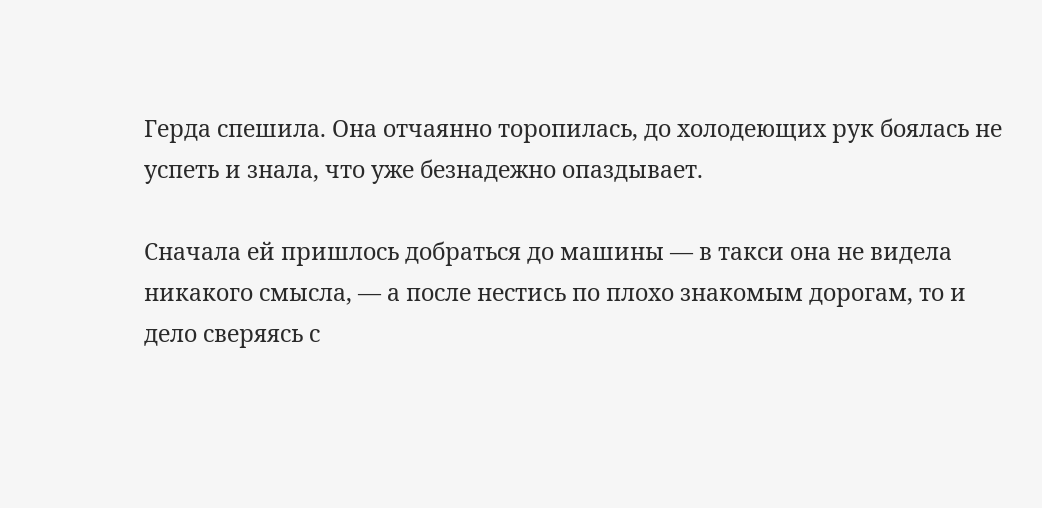Герда спешила. Она отчаянно торопилась, до холодеющих рук боялась не успеть и знала, что уже безнадежно опаздывает.

Сначала ей пришлось добраться до машины — в такси она не видела никакого смысла, — а после нестись по плохо знакомым дорогам, то и дело сверяясь с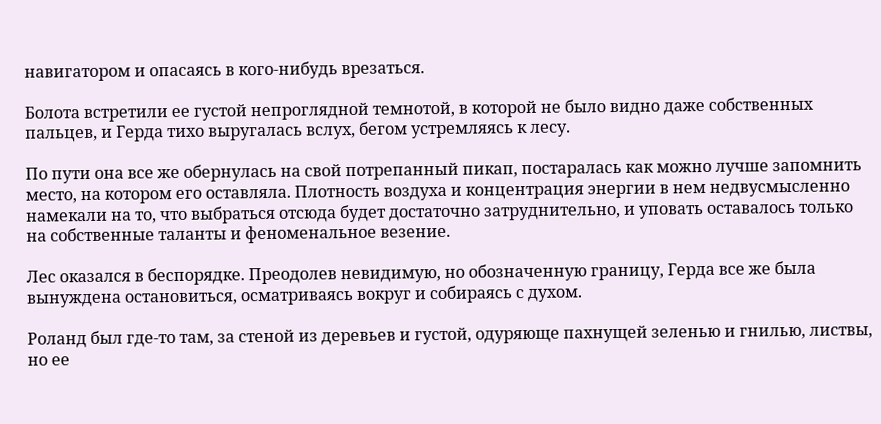навигатором и опасаясь в кого-нибудь врезаться.

Болота встретили ее густой непроглядной темнотой, в которой не было видно даже собственных пальцев, и Герда тихо выругалась вслух, бегом устремляясь к лесу.

По пути она все же обернулась на свой потрепанный пикап, постаралась как можно лучше запомнить место, на котором его оставляла. Плотность воздуха и концентрация энергии в нем недвусмысленно намекали на то, что выбраться отсюда будет достаточно затруднительно, и уповать оставалось только на собственные таланты и феноменальное везение.

Лес оказался в беспорядке. Преодолев невидимую, но обозначенную границу, Герда все же была вынуждена остановиться, осматриваясь вокруг и собираясь с духом.

Роланд был где-то там, за стеной из деревьев и густой, одуряюще пахнущей зеленью и гнилью, листвы, но ее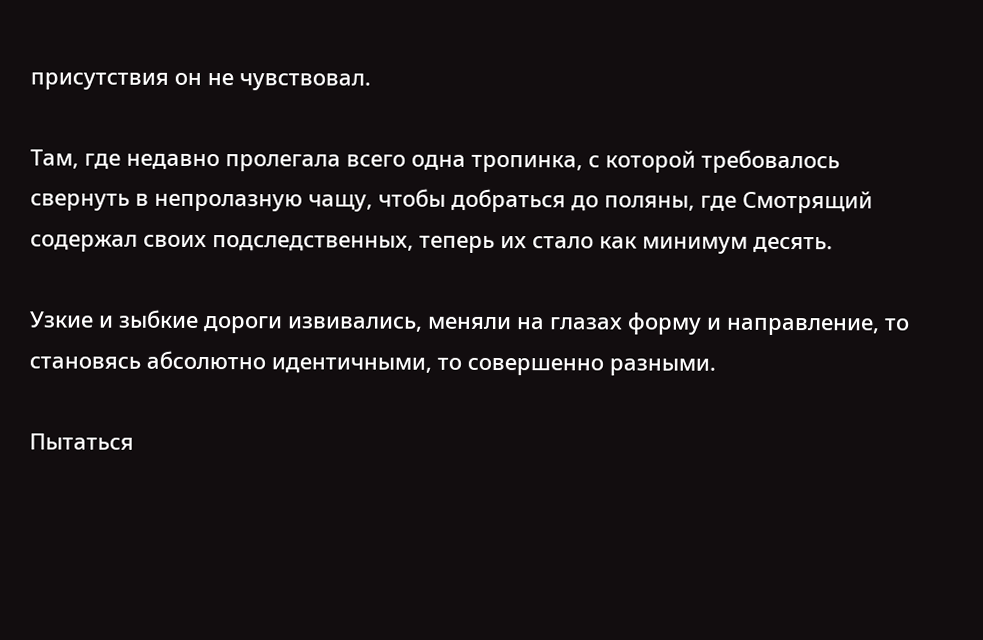присутствия он не чувствовал.

Там, где недавно пролегала всего одна тропинка, с которой требовалось свернуть в непролазную чащу, чтобы добраться до поляны, где Смотрящий содержал своих подследственных, теперь их стало как минимум десять.

Узкие и зыбкие дороги извивались, меняли на глазах форму и направление, то становясь абсолютно идентичными, то совершенно разными.

Пытаться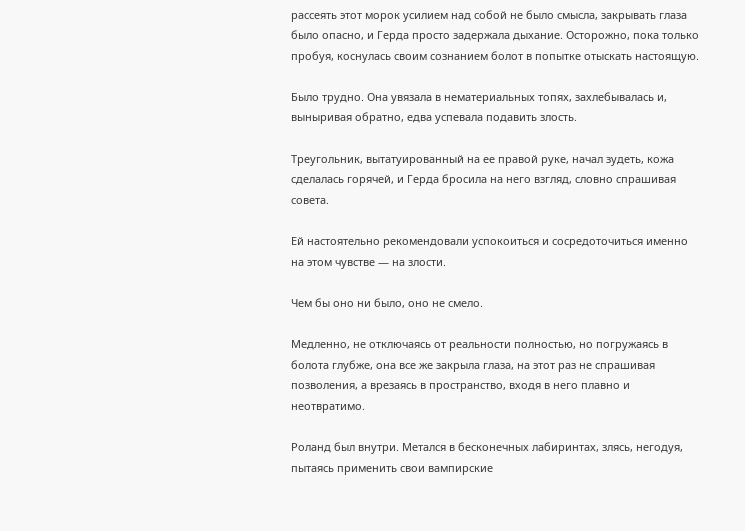рассеять этот морок усилием над собой не было смысла, закрывать глаза было опасно, и Герда просто задержала дыхание. Осторожно, пока только пробуя, коснулась своим сознанием болот в попытке отыскать настоящую.

Было трудно. Она увязала в нематериальных топях, захлебывалась и, выныривая обратно, едва успевала подавить злость.

Треугольник, вытатуированный на ее правой руке, начал зудеть, кожа сделалась горячей, и Герда бросила на него взгляд, словно спрашивая совета.

Ей настоятельно рекомендовали успокоиться и сосредоточиться именно на этом чувстве — на злости.

Чем бы оно ни было, оно не смело.

Медленно, не отключаясь от реальности полностью, но погружаясь в болота глубже, она все же закрыла глаза, на этот раз не спрашивая позволения, а врезаясь в пространство, входя в него плавно и неотвратимо.

Роланд был внутри. Метался в бесконечных лабиринтах, злясь, негодуя, пытаясь применить свои вампирские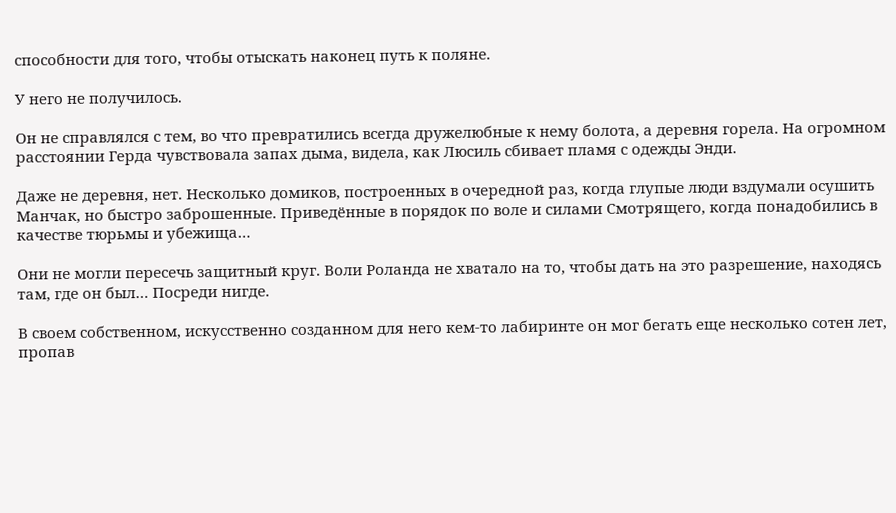способности для того, чтобы отыскать наконец путь к поляне.

У него не получилось.

Он не справлялся с тем, во что превратились всегда дружелюбные к нему болота, а деревня горела. На огромном расстоянии Герда чувствовала запах дыма, видела, как Люсиль сбивает пламя с одежды Энди.

Даже не деревня, нет. Несколько домиков, построенных в очередной раз, когда глупые люди вздумали осушить Манчак, но быстро заброшенные. Приведённые в порядок по воле и силами Смотрящего, когда понадобились в качестве тюрьмы и убежища…

Они не могли пересечь защитный круг. Воли Роланда не хватало на то, чтобы дать на это разрешение, находясь там, где он был… Посреди нигде.

В своем собственном, искусственно созданном для него кем-то лабиринте он мог бегать еще несколько сотен лет, пропав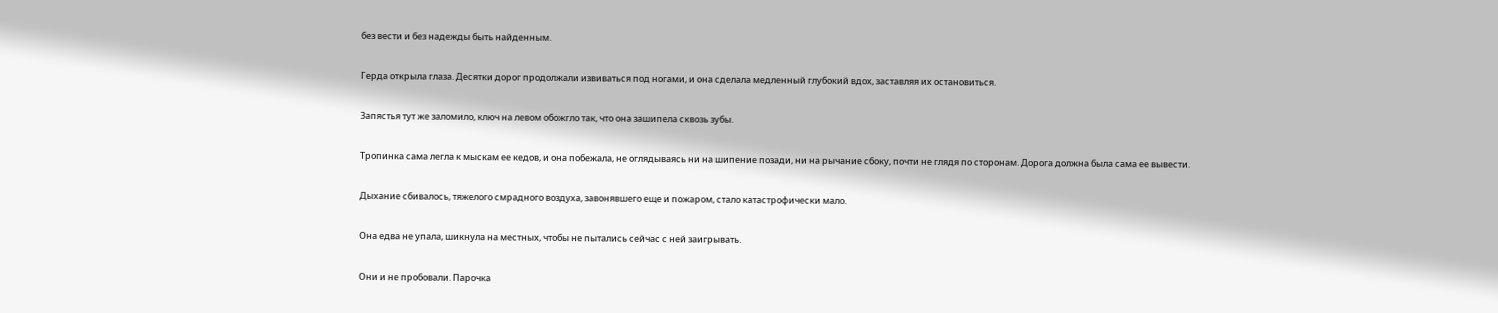без вести и без надежды быть найденным.

Герда открыла глаза. Десятки дорог продолжали извиваться под ногами, и она сделала медленный глубокий вдох, заставляя их остановиться.

Запястья тут же заломило, ключ на левом обожгло так, что она зашипела сквозь зубы.

Тропинка сама легла к мыскам ее кедов, и она побежала, не оглядываясь ни на шипение позади, ни на рычание сбоку, почти не глядя по сторонам. Дорога должна была сама ее вывести.

Дыхание сбивалось, тяжелого смрадного воздуха, завонявшего еще и пожаром, стало катастрофически мало.

Она едва не упала, шикнула на местных, чтобы не пытались сейчас с ней заигрывать.

Они и не пробовали. Парочка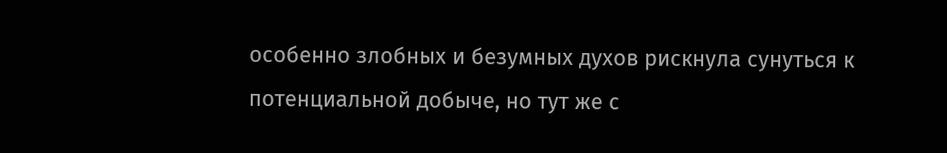особенно злобных и безумных духов рискнула сунуться к потенциальной добыче, но тут же с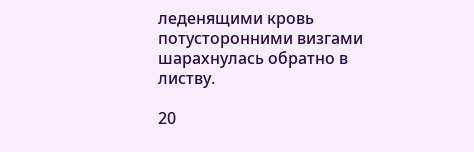леденящими кровь потусторонними визгами шарахнулась обратно в листву.

20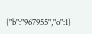{"b":"967955","o":1}